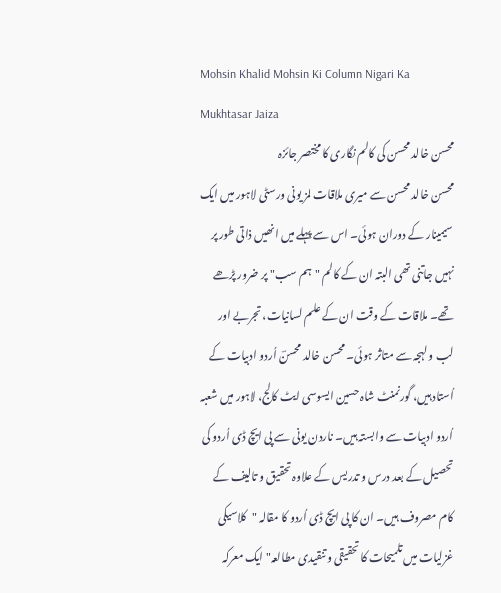Mohsin Khalid Mohsin Ki Column Nigari Ka Mukhtasar Jaiza
محسن خالد محسن کی کالم نگاری کا مختصر جائزہ
محسن خالد محسن سے میری ملاقات لمز یونی ورسٹی لاہور میں ایک سیمینار کے دوران ہوئی۔ اس سے پہلے میں انھیں ذاتی طور پر نہیں جاتنی تھی البتہ ان کے کالم "ہم سب" پر ضرور پڑھے تھے۔ ملاقات کے وقت ان کے علم لسانیات، تجربے اور لب و لہجہ سے متاثر ہوئی۔ محسن خالد محسنؔ اُردو ادبیات کے اُستاد ہیں، گورنمنٹ شاہ حسین ایسوسی ایٹ کالج، لاہور میں شعبہ اُردو ادبیات سے وابستہ ہیں۔ ناردن یونی سے پی ایچ ڈی اُردو کی تحصیل کے بعد درس و تدریس کے علاوہ تحقیق و تالیف کے کام مصروف ہیں۔ ان کا پی ایچ ڈی اُردو کا مقالہ "کلاسیکی غزلیات میں تلمیحات کا تحقیقی و تنقیدی مطالعہ" ایک معرکہ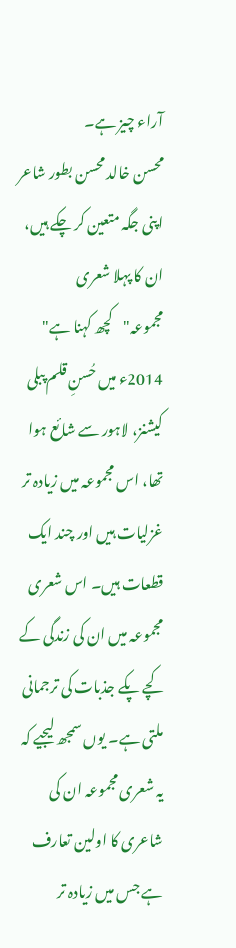آراء چیز ہے۔
محسن خالد محسن بطور شاعر اپنی جگہ متعین کر چکے ہیں، ان کا پہلا شعری مجموعہ"کچھ کہنا ہے" 2014ء میں حُسنِ قلم پبلی کیشنز، لاہور سے شائع ہوا تھا، اس مجموعہ میں زیادہ تر غزلیات ہیں اور چند ایک قطعات ہیں۔ اس شعری مجموعہ میں ان کی زندگی کے کچے پکے جذبات کی ترجمانی ملتی ہے۔ یوں سمجھ لیجیے کہ یہ شعری مجموعہ ان کی شاعری کا اولین تعارف ہے جس میں زیادہ تر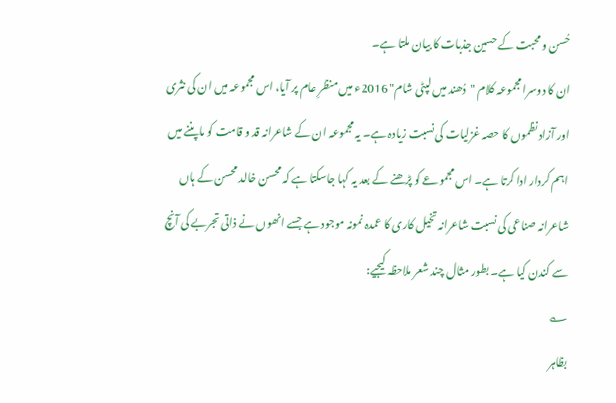حُسن و محبت کے حسین جذبات کا بیان ملتا ہے۔
ان کا دوسرا مجموعہ کلام "دُھند میں لپٹی شام" 2016ء میں منظرِ عام پر آیا، اس مجموعہ میں ان کی نثری اور آزاد نظموں کا حصہ غزلیات کی نسبت زیادہ ہے۔ یہ مجموعہ ان کے شاعرانہ قد و قامت کو ماپننے میں اہم کردار ادا کرتا ہے۔ اس مجموعے کو پڑھنے کے بعد یہ کہا جاسکتا ہے کہ محسن خالد محسن کے ہاں شاعرانہ صناعی کی نسبت شاعرانہ تخیل کاری کا عمدہ نمونہ موجود ہے جسے انھوں نے ذاتی تجربے کی آنچ سے کندن کیا ہے۔ بطور مثال چند شعر ملاحظہ کیجیے:
؎
بظاہر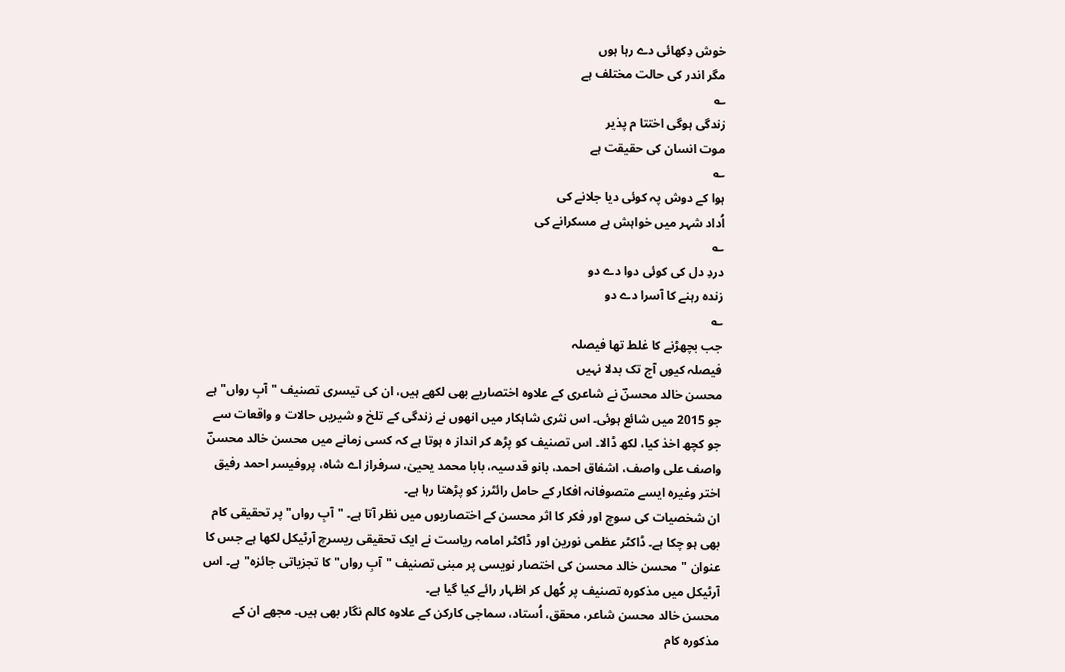خوش دِکھائی دے رہا ہوں
مگر اندر کی حالت مختلف ہے
؎
زندگی ہوگی اختتا م پذیر
موت انسان کی حقیقت ہے
؎
ہوا کے دوش پہ کوئی دیا جلانے کی
اُداد شہر میں خواہش ہے مسکرانے کی
؎
دردِ دل کی کوئی دوا دے دو
زندہ رہنے کا آسرا دے دو
؎
جب بچھڑنے کا غلط تھا فیصلہ
فیصلہ کیوں آج تک بدلا نہیں
محسن خالد محسنؔ نے شاعری کے علاوہ اختصاریے بھی لکھے ہیں، ان کی تیسری تصنیف "آبِ رواں" ہے جو 2015 میں شائع ہوئی۔ اس نثری شاہکار میں انھوں نے زندگی کے تلخ و شیریں حالات و واقعات سے جو کچھ اخذ کیا، لکھ ڈالا۔ اس تصنیف کو پڑھ کر انداز ہ ہوتا ہے کہ کسی زمانے میں محسن خالد محسنؔ واصف علی واصف، اشفاق احمد، بانو قدسیہ، بابا محمد یحییٰ، سرفراز اے شاہ، پروفیسر احمد رفیق اختر وغیرہ ایسے متصوفانہ افکار کے حامل رائٹرز کو پڑھتا رہا ہے۔
ان شخصیات کی سوچ اور فکر کا اثر محسن کے اختصاریوں میں نظر آتا ہے۔ "آبِ رواں" پر تحقیقی کام بھی ہو چکا ہے۔ ڈاکٹر عظمی نورین اور ڈاکٹر امامہ ریاست نے ایک تحقیقی ریسرچ آرٹیکل لکھا ہے جس کا عنوان "محسن خالد محسن کی اختصار نویسی پر مبنی تصنیف "آبِ رواں" کا تجزیاتی جائزہ"ہے۔ اس آرٹیکل میں مذکورہ تصنیف پر کُھل کر اظہار رائے کیا گیا ہے۔
محسن خالد محسن شاعر، محقق، اُستاد، سماجی کارکن کے علاوہ کالم نگار بھی ہیں۔ مجھے ان کے مذکورہ کام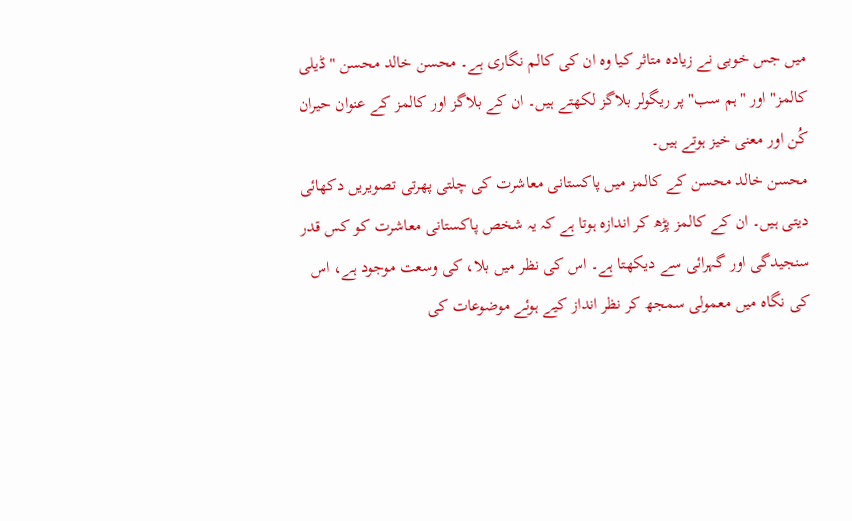میں جس خوبی نے زیادہ متاثر کیا وہ ان کی کالم نگاری ہے۔ محسن خالد محسن "ڈیلی کالمز" اور "ہم سب" پر ریگولر بلاگز لکھتے ہیں۔ ان کے بلاگز اور کالمز کے عنوان حیران کُن اور معنی خیز ہوتے ہیں۔
محسن خالد محسن کے کالمز میں پاکستانی معاشرت کی چلتی پھرتی تصویریں دکھائی دیتی ہیں۔ ان کے کالمز پڑھ کر اندازہ ہوتا ہے کہ یہ شخص پاکستانی معاشرت کو کس قدر سنجیدگی اور گہرائی سے دیکھتا ہے۔ اس کی نظر میں بلا، کی وسعت موجود ہے، اس کی نگاہ میں معمولی سمجھ کر نظر انداز کیے ہوئے موضوعات کی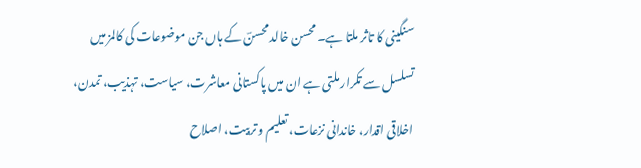سنگینی کا تاثر ملتا ہے۔ محسن خالد محسنؔ کے ہاں جن موضوعات کی کالمز میں تسلسل سے تکرار ملتی ہے ان میں پاکستانی معاشرت، سیاست، تہذیب، تمدن، اخلاقی اقدار، خاندانی نزعات، تعلیم و تربیت، اصلاح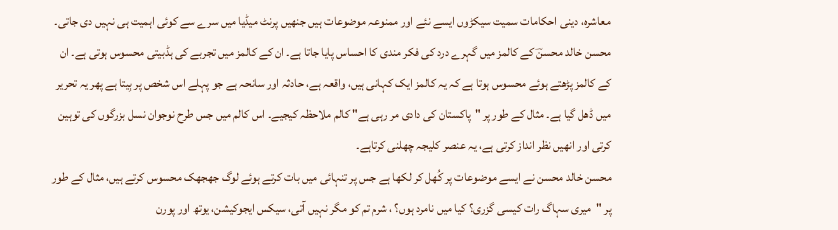معاشرہ، دینی احکامات سمیت سیکڑوں ایسے نئے اور ممنوعہ موضوعات ہیں جنھیں پرنٹ میڈیا میں سرے سے کوئی اہمیت ہی نہیں دی جاتی۔
محسن خالد محسنؔ کے کالمز میں گہرے درد کی فکر مندی کا احساس پایا جاتا ہے۔ ان کے کالمز میں تجربے کی ہڈبیتی محسوس ہوتی ہے۔ ان کے کالمز پڑھتے ہوئے محسوس ہوتا ہے کہ یہ کالمز ایک کہانی ہیں، واقعہ ہے، حادثہ اور سانحہ ہے جو پہلے اس شخص پر بِیتا ہے پھر یہ تحریر میں ڈھل گیا ہے۔ مثال کے طور پر "پاکستان کی دادی مر رہی ہے" کالم ملاحظہ کیجیے۔ اس کالم میں جس طرح نوجوان نسل بزرگوں کی توہین کرتی اور انھیں نظر انداز کرتی ہے، یہ عنصر کلیجہ چھلنی کرتاہے۔
محسن خالد محسن نے ایسے موضوعات پر کُھل کر لکھا ہے جس پر تنہائی میں بات کرتے ہوئے لوگ جھجھک محسوس کرتے ہیں، مثال کے طور پر "میری سہاگ رات کیسی گزری؟ کیا میں نامرد ہوں؟ ، شرم تم کو مگر نہیں آتی، سیکس ایجوکیشن، یوتھ اور پورن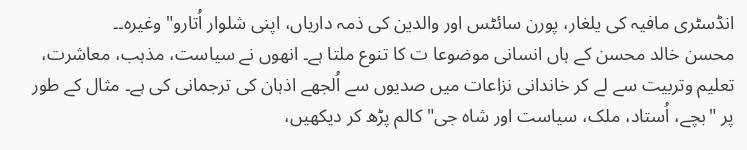انڈسٹری مافیہ کی یلغار، پورن سائٹس اور والدین کی ذمہ داریاں، اپنی شلوار اُتارو" وغیرہ۔۔
محسن خالد محسن کے ہاں انسانی موضوعا ت کا تنوع ملتا ہے۔ انھوں نے سیاست، مذہب، معاشرت، تعلیم وتربیت سے لے کر خاندانی نزاعات میں صدیوں سے اُلجھے اذہان کی ترجمانی کی ہے۔ مثال کے طور پر "بچے، اُستاد، ملک، سیاست اور شاہ جی" کالم پڑھ کر دیکھیں،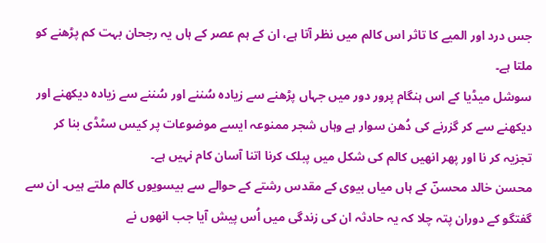جس درد اور المیے کا تاثر اس کالم میں نظر آتا ہے، ان کے ہم عصر کے ہاں یہ رجحان بہت کم پڑھنے کو ملتا ہے۔
سوشل میڈیا کے اس ہنگام پرور دور میں جہاں پڑھنے سے زیادہ سُننے اور سُننے سے زیادہ دیکھنے اور دیکھنے سے کر گزرنے کی دُھن سوار ہے وہاں شجر ممنوعہ ایسے موضوعات پر کیس سٹڈی بنا کر تجزیہ کر نا اور پھر انھیں کالم کی شکل میں پبلک کرنا اتنا آسان کام نہیں ہے۔
محسن خالد محسنؔ کے ہاں میاں بیوی کے مقدس رشتے کے حوالے سے بیسویوں کالم ملتے ہیں۔ ان سے گفتگو کے دوران پتہ چلا کہ یہ حادثہ ان کی زندگی میں اُس پیش آیا جب انھوں نے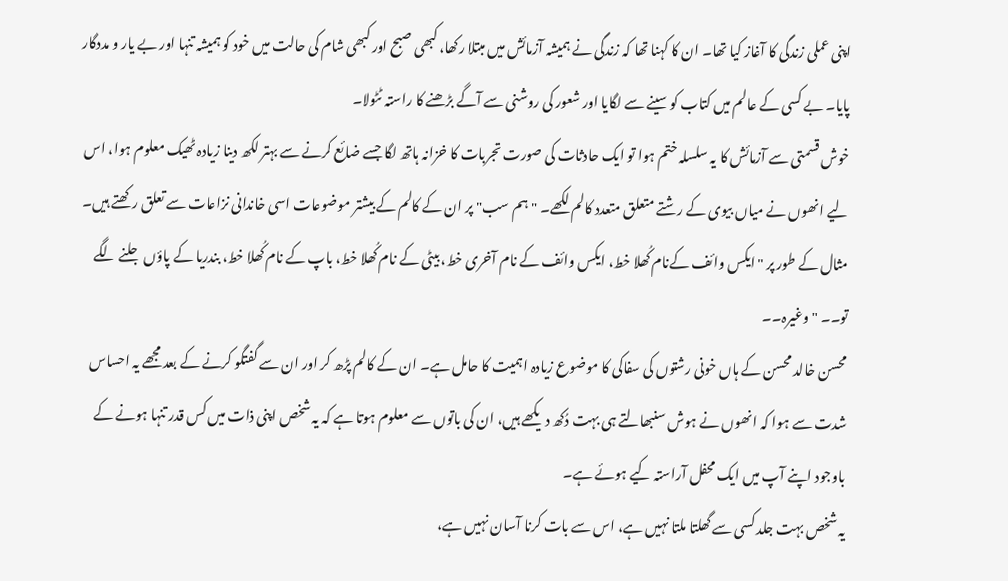اپنی عملی زندگی کا آغاز کیا تھا۔ ان کا کہنا تھا کہ زندگی نے ہمیشہ آزمائش میں مبتلا رکھا، کبھی صبح اور کبھی شام کی حالت میں خود کو ہمیشہ تنہا اور بے یار و مددگار پایا۔ بے کسی کے عالم میں کتاب کو سینے سے لگایا اور شعور کی روشنی سے آگے بڑھنے کا راستہ ٹٹولا۔
خوش قسمتی سے آزمائش کا یہ سلسلہ ختم ہوا تو ایک حادثات کی صورت تجربات کا خزانہ ہاتھ لگا جسے ضائع کرنے سے بہتر لکھ دینا زیادہ ٹھیک معلوم ہوا، اس لیے انھوں نے میاں بیوی کے رشتے متعلق متعدد کالم لکھے۔ "ہم سب" پر ان کے کالم کے بیشتر موضوعات اسی خاندانی نزاعات سے تعلق رکھتے ہیں۔ مثال کے طور پر "ایکس وائف کےنام کُھلا خط، ایکس وائف کے نام آخری خط، بیٹی کے نام کُھلا خط، باپ کے نام کُھلا خط، بندریا کے پاؤں جلنے لگے تو۔۔ " وغیرہ۔۔
محسن خالد محسن کے ہاں خونی رشتوں کی سفاکی کا موضوع زیادہ اہمیت کا حامل ہے۔ ان کے کالم پڑھ کر اور ان سے گفتگو کرنے کے بعد مجھے یہ احساس شدت سے ہوا کہ انھوں نے ہوش سنبھالتے ہی بہت دُکھ دیکھے ہیں، ان کی باتوں سے معلوم ہوتا ہے کہ یہ شخص اپنی ذات میں کس قدر تنہا ہونے کے باوجود اپنے آپ میں ایک محفل آراستہ کیے ہوئے ہے۔
یہ شخص بہت جلد کسی سے گھلتا ملتا نہیں ہے، اس سے بات کرنا آسان نہیں ہے،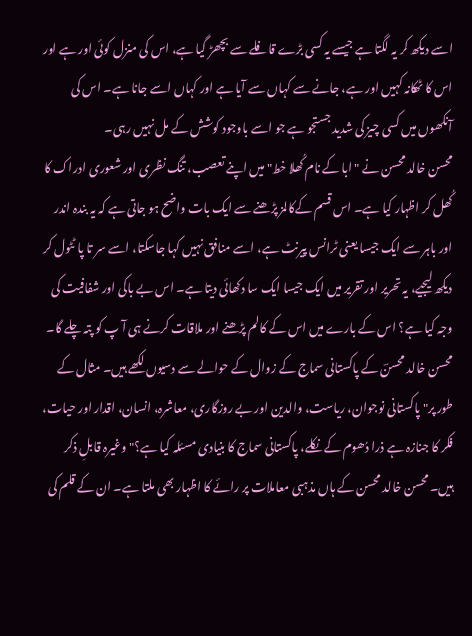اسے دیکھ کر یہ لگتا ہے جیسے یہ کسی بڑے قافلے سے بچھڑ گیا ہے، اس کی منزل کوئی اور ہے اور اس کا ٹھکانہ کہیں اور ہے، جانے سے کہاں سے آیا ہے اور کہاں اسے جانا ہے۔ اس کی آنکھوں میں کسی چیز کی شدید جستجو ہے جو اسے باوجود کوشش کے مل نہیں رہی۔
محسن خالد محسن نے "ابا کے نام کُھلا خط" میں اپنے تعصب، تنگ نظری اور شعوری ادراک کا کُھل کر اظہار کیا ہے۔ اس قسم کےکالمز پڑھنے سے ایک بات واضح ہو جاتی ہے کہ یہ بندہ اندر اور باہر سے ایک جیسا یعنی ٹرانس پیرنٹ ہے، اسے منافق نہیں کہا جاسکتا، اسے سر تا پا ٹٹول کر دیکھ لیجیے، یہ تحریر اور تقریر میں ایک جیسا ایک سا دکھائی دیتا ہے۔ اس بے باکی اور شفافیت کی وجہ کیا ہے؟ اس کے بارے میں اس کے کالم پڑھنے اور ملاقات کرنے ہی آ پ کو پتہ چلے گا۔
محسن خالد محسنؔ کے پاکستانی سماج کے زوال کے حوالے سے دسیوں لکھے ہیں۔ مثال کے طور پر"پاکستانی نوجوان، ریاست، والدین اور بے روزگاری، معاشرہ، انسان، اقدار اور حیات، فکر کا جنازہ ہے ذرا دُھوم کے نکلے، پاکستانی سماج کا بنیادی مسئلہ کیا ہے؟" وغیرہ قابلِ ذکر ہیں۔ محسن خالد محسن کے ہاں مذہبی معاملات پر رائے کا اظہار بھی ملتا ہے۔ ان کے قلم کی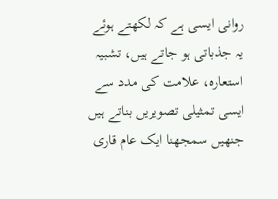روانی ایسی ہے کہ لکھتے ہوئے یہ جذباتی ہو جاتے ہیں، تشبیہ استعارہ، علامت کی مدد سے ایسی تمثیلی تصویریں بناتے ہیں جنھیں سمجھنا ایک عام قاری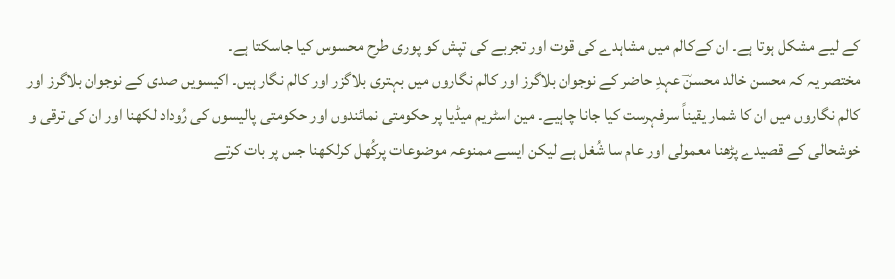کے لیے مشکل ہوتا ہے۔ ان کےکالم میں مشاہدے کی قوت اور تجربے کی تپش کو پوری طرح محسوس کیا جاسکتا ہے۔
مختصر یہ کہ محسن خالد محسنؔ عہدِ حاضر کے نوجوان بلاگرز اور کالم نگاروں میں بہتری بلاگزر اور کالم نگار ہیں۔ اکیسویں صدی کے نوجوان بلاگرز اور کالم نگاروں میں ان کا شمار یقیناً سرفہرست کیا جانا چاہیے۔ مین اسٹریم میڈیا پر حکومتی نمائندوں اور حکومتی پالیسوں کی رُوداد لکھنا اور ان کی ترقی و خوشحالی کے قصیدے پڑھنا معمولی اور عام سا شُغل ہے لیکن ایسے ممنوعہ موضوعات پرکُھل کرلکھنا جس پر بات کرتے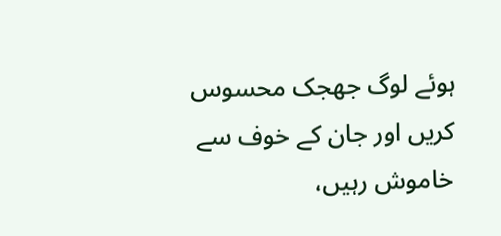ہوئے لوگ جھجک محسوس کریں اور جان کے خوف سے خاموش رہیں،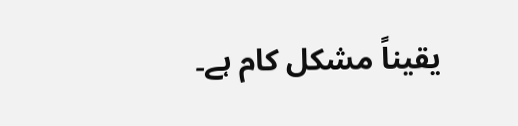یقیناً مشکل کام ہے۔